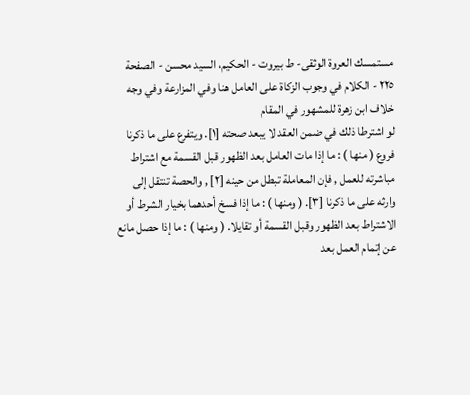مستمسك العروة الوثقى- ط بیروت - الحكيم، السيد محسن - الصفحة ٢٢٥ - الكلام في وجوب الزكاة على العامل هنا وفي المزارعة وفي وجه خلاف ابن زهرة للمشهور في المقام
لو اشترطا ذلك في ضمن العقد لا يبعد صحته [١]. ويتفرع على ما ذكرنا فروع ( منها ) : ما إذا مات العامل بعد الظهور قبل القسمة مع اشتراط مباشرته للعمل , فإن المعاملة تبطل من حينه [٢] , والحصة تنتقل إلى وارثه على ما ذكرنا [٣]. ( ومنها ) : ما إذا فسخ أحدهما بخيار الشرط أو الاشتراط بعد الظهور وقبل القسمة أو تقايلا. ( ومنها ) : ما إذا حصل مانع عن إتمام العمل بعد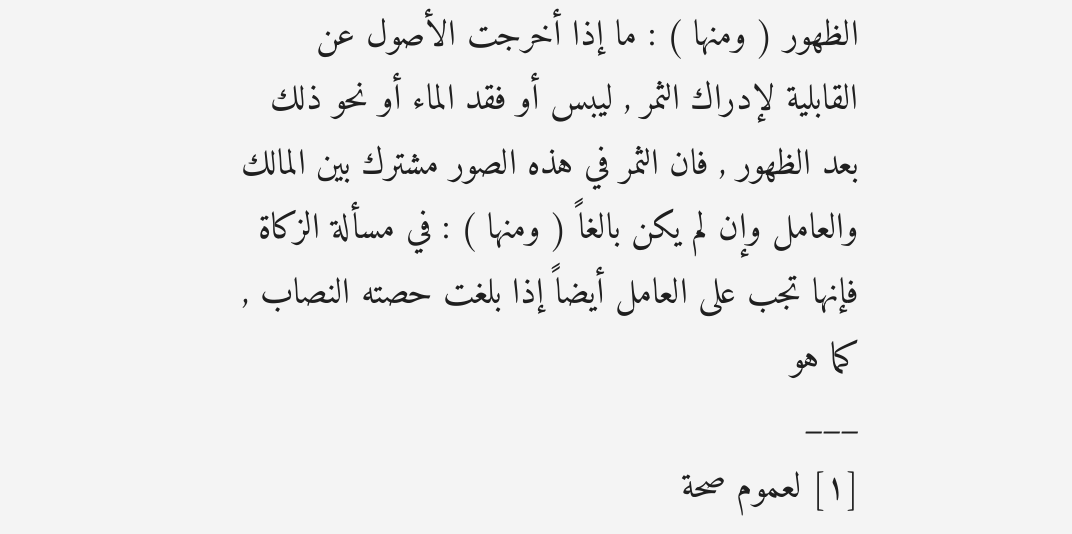الظهور ( ومنها ) : ما إذا أخرجت الأصول عن القابلية لإدراك الثمر , ليبس أو فقد الماء أو نحو ذلك بعد الظهور , فان الثمر في هذه الصور مشترك بين المالك والعامل وإن لم يكن بالغاً ( ومنها ) : في مسألة الزكاة فإنها تجب على العامل أيضاً إذا بلغت حصته النصاب , كما هو
___
[١] لعموم صحة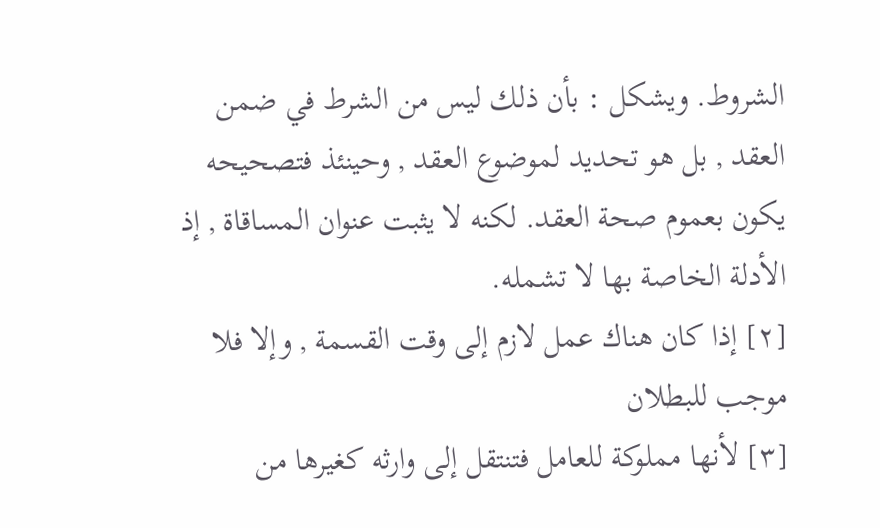الشروط. ويشكل : بأن ذلك ليس من الشرط في ضمن العقد , بل هو تحديد لموضوع العقد , وحينئذ فتصحيحه يكون بعموم صحة العقد. لكنه لا يثبت عنوان المساقاة , إذ الأدلة الخاصة بها لا تشمله.
[٢] إذا كان هناك عمل لازم إلى وقت القسمة , وإلا فلا موجب للبطلان
[٣] لأنها مملوكة للعامل فتنتقل إلى وارثه كغيرها من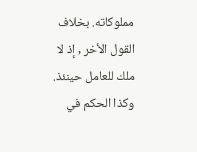مملوكاته. بخلاف القول الأخر , إذ لا ملك للعامل حينئذ. وكذا الحكم في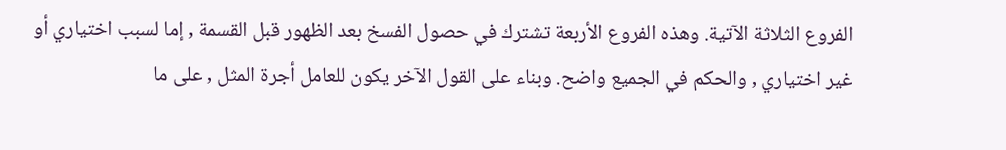الفروع الثلاثة الآتية. وهذه الفروع الأربعة تشترك في حصول الفسخ بعد الظهور قبل القسمة , إما لسبب اختياري أو غير اختياري , والحكم في الجميع واضح. وبناء على القول الآخر يكون للعامل أجرة المثل , على ما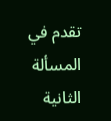تقدم في المسألة الثانية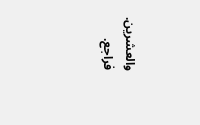والعشرين. فراجع.